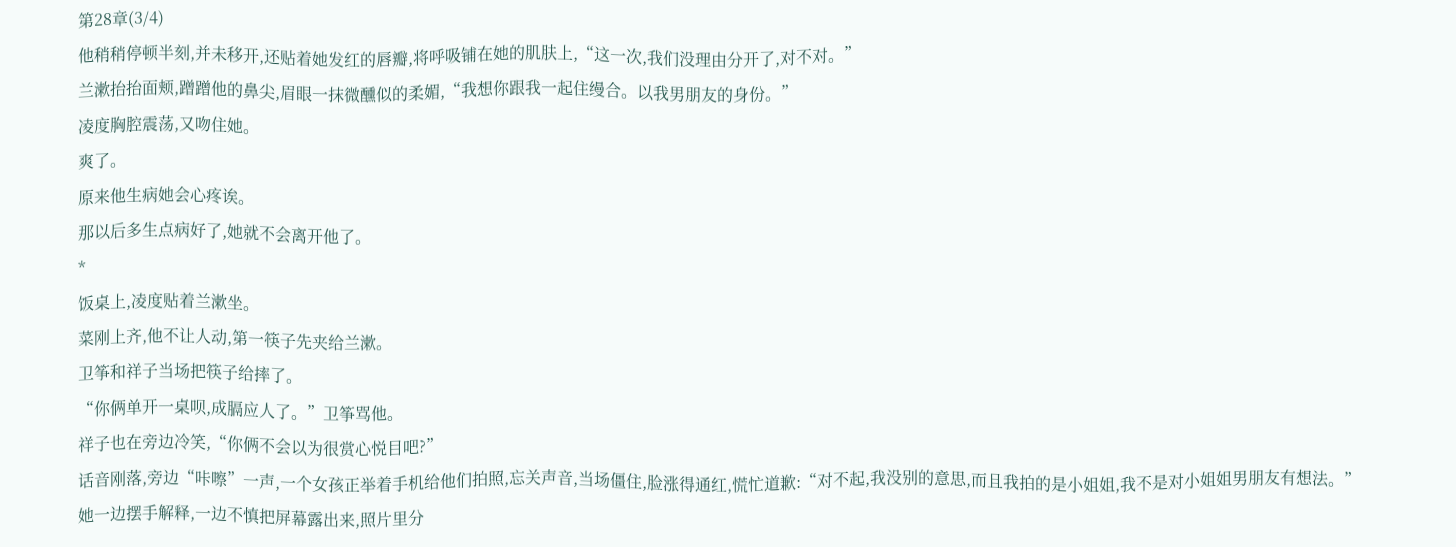第28章(3/4)
他稍稍停顿半刻,并未移开,还贴着她发红的唇瓣,将呼吸铺在她的肌肤上,“这一次,我们没理由分开了,对不对。”
兰漱抬抬面颊,蹭蹭他的鼻尖,眉眼一抹微醺似的柔媚,“我想你跟我一起住缦合。以我男朋友的身份。”
凌度胸腔震荡,又吻住她。
爽了。
原来他生病她会心疼诶。
那以后多生点病好了,她就不会离开他了。
*
饭桌上,凌度贴着兰漱坐。
菜刚上齐,他不让人动,第一筷子先夹给兰漱。
卫筝和祥子当场把筷子给摔了。
“你俩单开一桌呗,成膈应人了。”卫筝骂他。
祥子也在旁边冷笑,“你俩不会以为很赏心悦目吧?”
话音刚落,旁边“咔嚓”一声,一个女孩正举着手机给他们拍照,忘关声音,当场僵住,脸涨得通红,慌忙道歉:“对不起,我没别的意思,而且我拍的是小姐姐,我不是对小姐姐男朋友有想法。”
她一边摆手解释,一边不慎把屏幕露出来,照片里分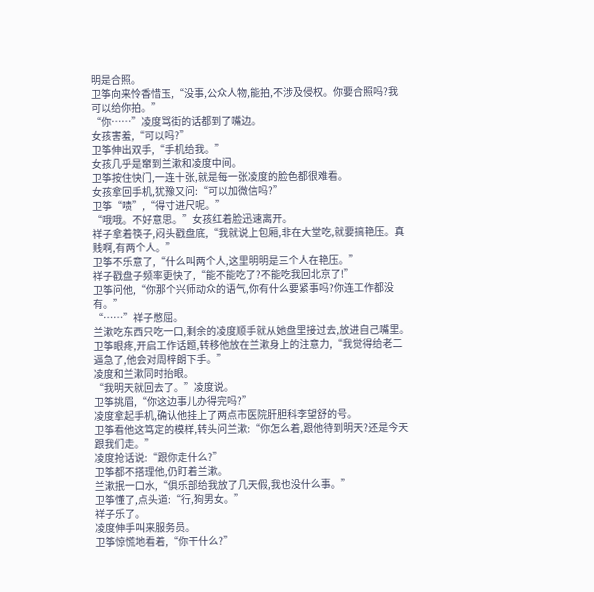明是合照。
卫筝向来怜香惜玉,“没事,公众人物,能拍,不涉及侵权。你要合照吗?我可以给你拍。”
“你……”凌度骂街的话都到了嘴边。
女孩害羞,“可以吗?”
卫筝伸出双手,“手机给我。”
女孩几乎是窜到兰漱和凌度中间。
卫筝按住快门,一连十张,就是每一张凌度的脸色都很难看。
女孩拿回手机,犹豫又问:“可以加微信吗?”
卫筝“啧”,“得寸进尺呢。”
“哦哦。不好意思。”女孩红着脸迅速离开。
祥子拿着筷子,闷头戳盘底,“我就说上包厢,非在大堂吃,就要搞艳压。真贱啊,有两个人。”
卫筝不乐意了,“什么叫两个人,这里明明是三个人在艳压。”
祥子戳盘子频率更快了,“能不能吃了?不能吃我回北京了!”
卫筝问他,“你那个兴师动众的语气,你有什么要紧事吗?你连工作都没有。”
“……”祥子憋屈。
兰漱吃东西只吃一口,剩余的凌度顺手就从她盘里接过去,放进自己嘴里。
卫筝眼疼,开启工作话题,转移他放在兰漱身上的注意力,“我觉得给老二逼急了,他会对周梓朗下手。”
凌度和兰漱同时抬眼。
“我明天就回去了。”凌度说。
卫筝挑眉,“你这边事儿办得完吗?”
凌度拿起手机,确认他挂上了两点市医院肝胆科李望舒的号。
卫筝看他这笃定的模样,转头问兰漱:“你怎么着,跟他待到明天?还是今天跟我们走。”
凌度抢话说:“跟你走什么?”
卫筝都不搭理他,仍盯着兰漱。
兰漱抿一口水,“俱乐部给我放了几天假,我也没什么事。”
卫筝懂了,点头道:“行,狗男女。”
祥子乐了。
凌度伸手叫来服务员。
卫筝惊慌地看着,“你干什么?”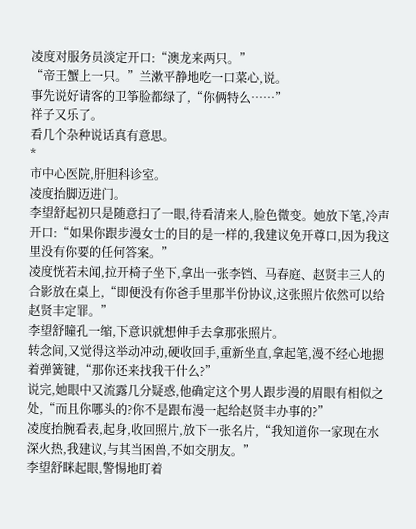凌度对服务员淡定开口:“澳龙来两只。”
“帝王蟹上一只。”兰漱平静地吃一口菜心,说。
事先说好请客的卫筝脸都绿了,“你俩特么……”
祥子又乐了。
看几个杂种说话真有意思。
*
市中心医院,肝胆科诊室。
凌度抬脚迈进门。
李望舒起初只是随意扫了一眼,待看清来人,脸色微变。她放下笔,冷声开口:“如果你跟步漫女士的目的是一样的,我建议免开尊口,因为我这里没有你要的任何答案。”
凌度恍若未闻,拉开椅子坐下,拿出一张李铛、马春庭、赵贤丰三人的合影放在桌上,“即便没有你爸手里那半份协议,这张照片依然可以给赵贤丰定罪。”
李望舒瞳孔一缩,下意识就想伸手去拿那张照片。
转念间,又觉得这举动冲动,硬收回手,重新坐直,拿起笔,漫不经心地摁着弹簧键,“那你还来找我干什么?”
说完,她眼中又流露几分疑惑,他确定这个男人跟步漫的眉眼有相似之处,“而且你哪头的?你不是跟布漫一起给赵贤丰办事的?”
凌度抬腕看表,起身,收回照片,放下一张名片,“我知道你一家现在水深火热,我建议,与其当困兽,不如交朋友。”
李望舒眯起眼,警惕地盯着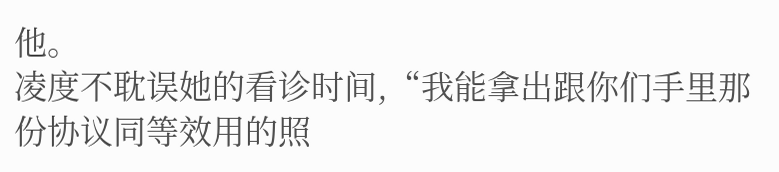他。
凌度不耽误她的看诊时间,“我能拿出跟你们手里那份协议同等效用的照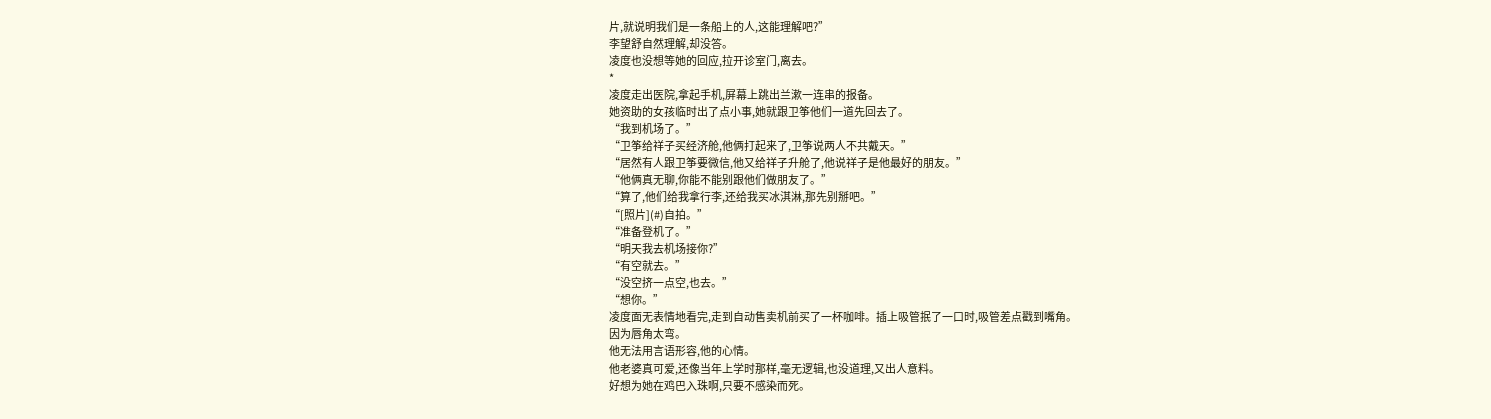片,就说明我们是一条船上的人,这能理解吧?”
李望舒自然理解,却没答。
凌度也没想等她的回应,拉开诊室门,离去。
*
凌度走出医院,拿起手机,屏幕上跳出兰漱一连串的报备。
她资助的女孩临时出了点小事,她就跟卫筝他们一道先回去了。
“我到机场了。”
“卫筝给祥子买经济舱,他俩打起来了,卫筝说两人不共戴天。”
“居然有人跟卫筝要微信,他又给祥子升舱了,他说祥子是他最好的朋友。”
“他俩真无聊,你能不能别跟他们做朋友了。”
“算了,他们给我拿行李,还给我买冰淇淋,那先别掰吧。”
“[照片](#)自拍。”
“准备登机了。”
“明天我去机场接你?”
“有空就去。”
“没空挤一点空,也去。”
“想你。”
凌度面无表情地看完,走到自动售卖机前买了一杯咖啡。插上吸管抿了一口时,吸管差点戳到嘴角。
因为唇角太弯。
他无法用言语形容,他的心情。
他老婆真可爱,还像当年上学时那样,毫无逻辑,也没道理,又出人意料。
好想为她在鸡巴入珠啊,只要不感染而死。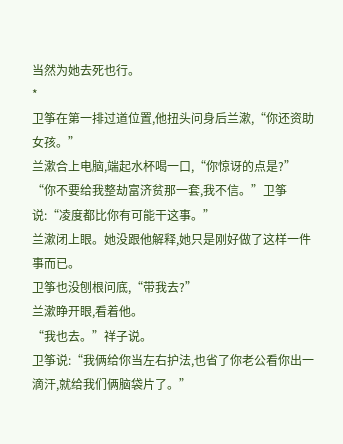当然为她去死也行。
*
卫筝在第一排过道位置,他扭头问身后兰漱,“你还资助女孩。”
兰漱合上电脑,端起水杯喝一口,“你惊讶的点是?”
“你不要给我整劫富济贫那一套,我不信。”卫筝说:“凌度都比你有可能干这事。”
兰漱闭上眼。她没跟他解释,她只是刚好做了这样一件事而已。
卫筝也没刨根问底,“带我去?”
兰漱睁开眼,看着他。
“我也去。”祥子说。
卫筝说:“我俩给你当左右护法,也省了你老公看你出一滴汗,就给我们俩脑袋片了。”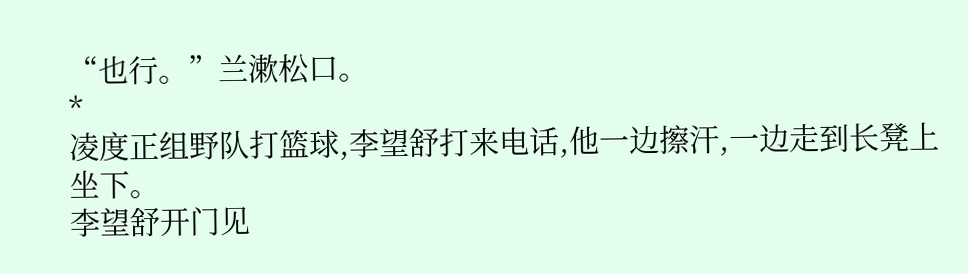“也行。”兰漱松口。
*
凌度正组野队打篮球,李望舒打来电话,他一边擦汗,一边走到长凳上坐下。
李望舒开门见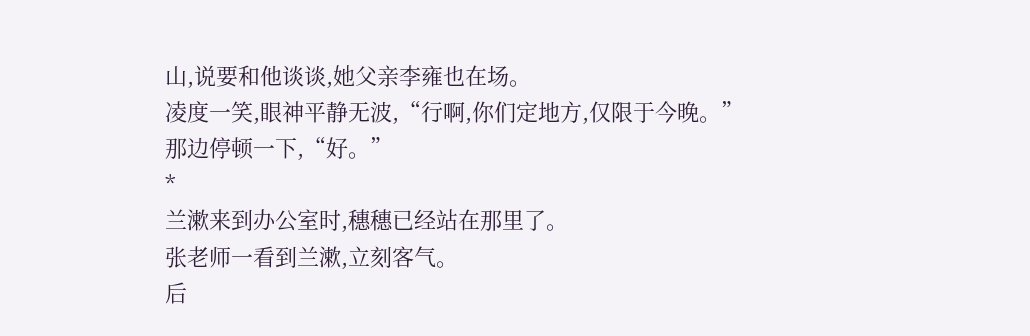山,说要和他谈谈,她父亲李雍也在场。
凌度一笑,眼神平静无波,“行啊,你们定地方,仅限于今晚。”
那边停顿一下,“好。”
*
兰漱来到办公室时,穗穗已经站在那里了。
张老师一看到兰漱,立刻客气。
后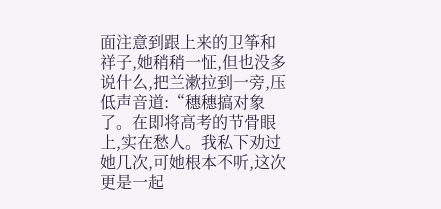面注意到跟上来的卫筝和祥子,她稍稍一怔,但也没多说什么,把兰漱拉到一旁,压低声音道:“穗穗搞对象了。在即将高考的节骨眼上,实在愁人。我私下劝过她几次,可她根本不听,这次更是一起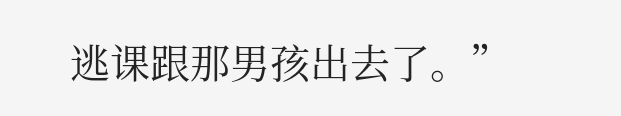逃课跟那男孩出去了。”